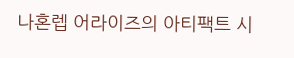나혼렙 어라이즈의 아티팩트 시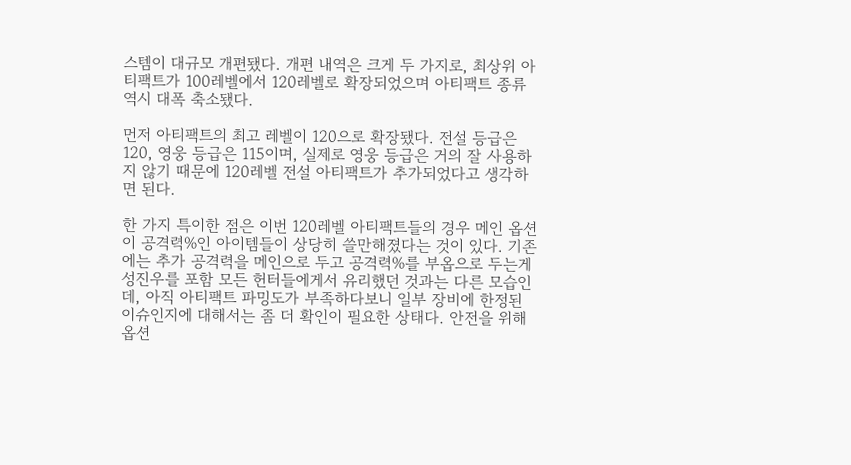스템이 대규모 개편됐다. 개편 내역은 크게 두 가지로, 최상위 아티팩트가 100레벨에서 120레벨로 확장되었으며 아티팩트 종류 역시 대폭 축소됐다.

먼저 아티팩트의 최고 레벨이 120으로 확장됐다. 전설 등급은 120, 영웅 등급은 115이며, 실제로 영웅 등급은 거의 잘 사용하지 않기 때문에 120레벨 전설 아티팩트가 추가되었다고 생각하면 된다.

한 가지 특이한 점은 이번 120레벨 아티팩트들의 경우 메인 옵션이 공격력%인 아이템들이 상당히 쓸만해졌다는 것이 있다. 기존에는 추가 공격력을 메인으로 두고 공격력%를 부옵으로 두는게 성진우를 포함 모든 헌터들에게서 유리했던 것과는 다른 모습인데, 아직 아티팩트 파밍도가 부족하다보니 일부 장비에 한정된 이슈인지에 대해서는 좀 더 확인이 필요한 상태다. 안전을 위해 옵션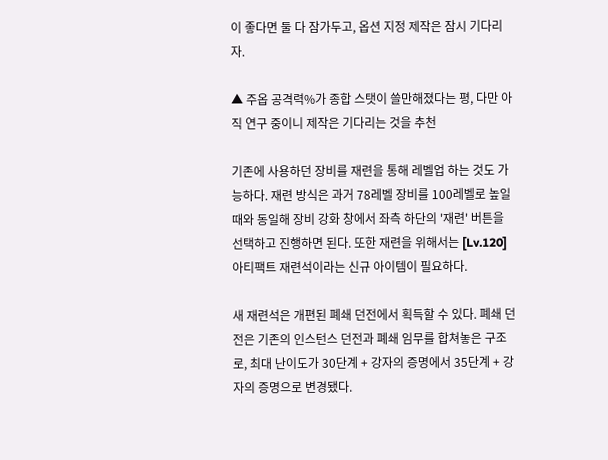이 좋다면 둘 다 잠가두고, 옵션 지정 제작은 잠시 기다리자.

▲ 주옵 공격력%가 종합 스탯이 쓸만해졌다는 평, 다만 아직 연구 중이니 제작은 기다리는 것을 추천

기존에 사용하던 장비를 재련을 통해 레벨업 하는 것도 가능하다. 재련 방식은 과거 78레벨 장비를 100레벨로 높일 때와 동일해 장비 강화 창에서 좌측 하단의 '재련' 버튼을 선택하고 진행하면 된다. 또한 재련을 위해서는 [Lv.120] 아티팩트 재련석이라는 신규 아이템이 필요하다.

새 재련석은 개편된 폐쇄 던전에서 획득할 수 있다. 폐쇄 던전은 기존의 인스턴스 던전과 폐쇄 임무를 합쳐놓은 구조로, 최대 난이도가 30단계 + 강자의 증명에서 35단계 + 강자의 증명으로 변경됐다.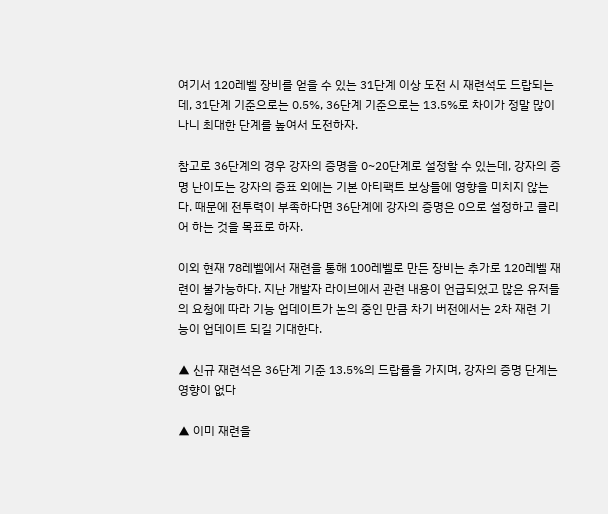여기서 120레벨 장비를 얻을 수 있는 31단계 이상 도전 시 재련석도 드랍되는데, 31단계 기준으로는 0.5%, 36단계 기준으로는 13.5%로 차이가 정말 많이 나니 최대한 단계를 높여서 도전하자.

참고로 36단계의 경우 강자의 증명을 0~20단계로 설정할 수 있는데, 강자의 증명 난이도는 강자의 증표 외에는 기본 아티팩트 보상들에 영향을 미치지 않는다. 때문에 전투력이 부족하다면 36단계에 강자의 증명은 0으로 설정하고 클리어 하는 것을 목표로 하자.

이외 현재 78레벨에서 재련을 통해 100레벨로 만든 장비는 추가로 120레벨 재련이 불가능하다. 지난 개발자 라이브에서 관련 내용이 언급되었고 많은 유저들의 요청에 따라 기능 업데이트가 논의 중인 만큼 차기 버전에서는 2차 재련 기능이 업데이트 되길 기대한다.

▲ 신규 재련석은 36단계 기준 13.5%의 드랍률을 가지며, 강자의 증명 단계는 영향이 없다

▲ 이미 재련을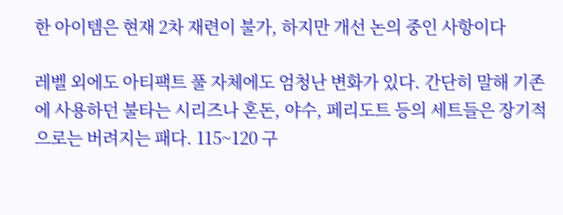한 아이템은 현재 2차 재련이 불가, 하지만 개선 논의 중인 사항이다

레벨 외에도 아티팩트 풀 자체에도 엄청난 변화가 있다. 간단히 말해 기존에 사용하던 불타는 시리즈나 혼돈, 야수, 페리도트 등의 세트들은 장기적으로는 버려지는 패다. 115~120 구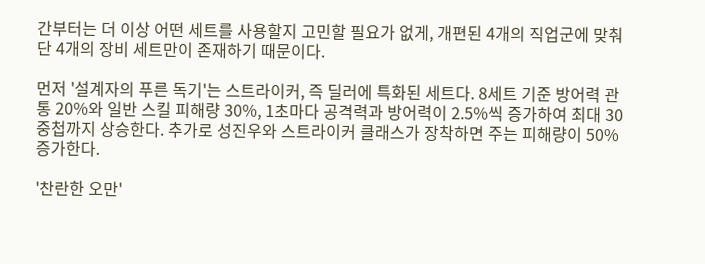간부터는 더 이상 어떤 세트를 사용할지 고민할 필요가 없게, 개편된 4개의 직업군에 맞춰 단 4개의 장비 세트만이 존재하기 때문이다.

먼저 '설계자의 푸른 독기'는 스트라이커, 즉 딜러에 특화된 세트다. 8세트 기준 방어력 관통 20%와 일반 스킬 피해량 30%, 1초마다 공격력과 방어력이 2.5%씩 증가하여 최대 30중첩까지 상승한다. 추가로 성진우와 스트라이커 클래스가 장착하면 주는 피해량이 50% 증가한다.

'찬란한 오만'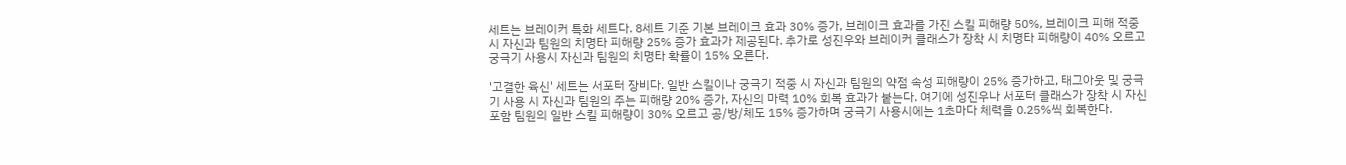세트는 브레이커 특화 세트다. 8세트 기준 기본 브레이크 효과 30% 증가, 브레이크 효과를 가진 스킬 피해량 50%, 브레이크 피해 적중 시 자신과 팀원의 치명타 피해량 25% 증가 효과가 제공된다. 추가로 성진우와 브레이커 클래스가 장착 시 치명타 피해량이 40% 오르고 궁극기 사용시 자신과 팀원의 치명타 확률이 15% 오른다.

'고결한 육신' 세트는 서포터 장비다. 일반 스킬이나 궁극기 적중 시 자신과 팀원의 약점 속성 피해량이 25% 증가하고, 태그아웃 및 궁극기 사용 시 자신과 팀원의 주는 피해량 20% 증가, 자신의 마력 10% 회복 효과가 붙는다. 여기에 성진우나 서포터 클래스가 장착 시 자신 포함 팀원의 일반 스킬 피해량이 30% 오르고 공/방/체도 15% 증가하며 궁극기 사용시에는 1초마다 체력을 0.25%씩 회복한다.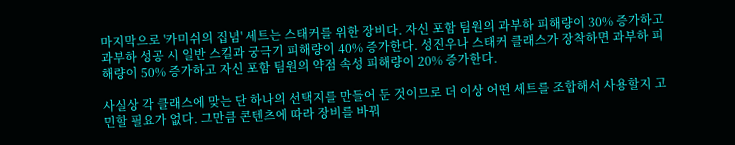마지막으로 '카미쉬의 집념' 세트는 스태커를 위한 장비다. 자신 포함 팀원의 과부하 피해량이 30% 증가하고 과부하 성공 시 일반 스킬과 궁극기 피해량이 40% 증가한다. 성진우나 스태커 클래스가 장착하면 과부하 피해량이 50% 증가하고 자신 포함 팀원의 약점 속성 피해량이 20% 증가한다.

사실상 각 클래스에 맞는 단 하나의 선택지를 만들어 둔 것이므로 더 이상 어떤 세트를 조합해서 사용할지 고민할 필요가 없다. 그만큼 콘텐츠에 따라 장비를 바꿔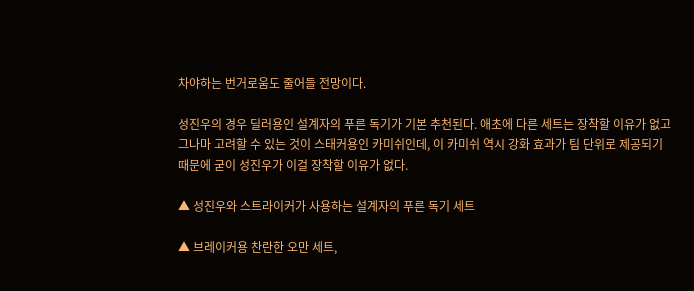차야하는 번거로움도 줄어들 전망이다.

성진우의 경우 딜러용인 설계자의 푸른 독기가 기본 추천된다. 애초에 다른 세트는 장착할 이유가 없고 그나마 고려할 수 있는 것이 스태커용인 카미쉬인데, 이 카미쉬 역시 강화 효과가 팀 단위로 제공되기 때문에 굳이 성진우가 이걸 장착할 이유가 없다.

▲ 성진우와 스트라이커가 사용하는 설계자의 푸른 독기 세트

▲ 브레이커용 찬란한 오만 세트,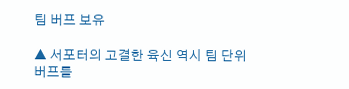팀 버프 보유

▲ 서포터의 고결한 육신 역시 팀 단위 버프를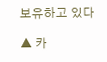보유하고 있다

▲ 카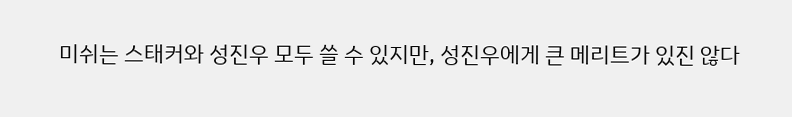미쉬는 스태커와 성진우 모두 쓸 수 있지만, 성진우에게 큰 메리트가 있진 않다